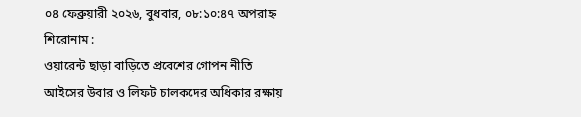০৪ ফেব্রুয়ারী ২০২৬, বুধবার, ০৮:১০:৪৭ অপরাহ্ন
শিরোনাম :
ওয়ারেন্ট ছাড়া বাড়িতে প্রবেশের গোপন নীতি আইসের উবার ও লিফট চালকদের অধিকার রক্ষায়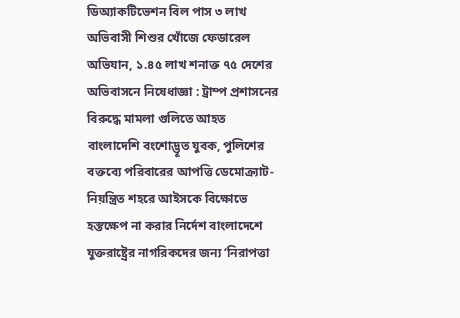ডিঅ্যাকটিভেশন বিল পাস ৩ লাখ অভিবাসী শিশুর খোঁজে ফেডারেল অভিযান, ১.৪৫ লাখ শনাক্ত ৭৫ দেশের অভিবাসনে নিষেধাজ্ঞা : ট্রাম্প প্রশাসনের বিরুদ্ধে মামলা গুলিতে আহত বাংলাদেশি বংশোদ্ভূত যুবক, পুলিশের বক্তব্যে পরিবারের আপত্তি ডেমোক্র্যাট-নিয়ন্ত্রিত শহরে আইসকে বিক্ষোভে হস্তক্ষেপ না করার নির্দেশ বাংলাদেশে যুক্তরাষ্ট্রের নাগরিকদের জন্য ‘নিরাপত্তা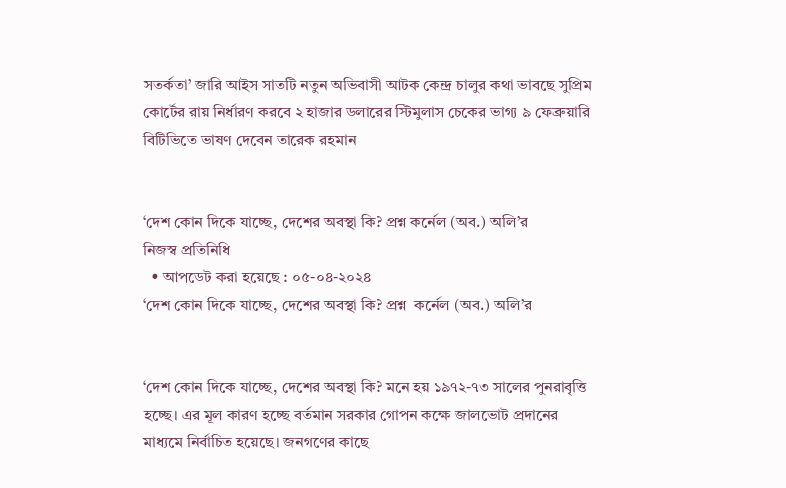সতর্কতা’ জারি আইস সাতটি নতুন অভিবাসী আটক কেন্দ্র চালুর কথা ভাবছে সুপ্রিম কোর্টের রায় নির্ধারণ করবে ২ হাজার ডলারের স্টিমুলাস চেকের ভাগ্য ৯ ফেব্রুয়ারি বিটিভিতে ভাষণ দেবেন তারেক রহমান


‘দেশ কোন দিকে যাচ্ছে, দেশের অবস্থা কি? প্রশ্ন কর্নেল (অব.) অলি’র
নিজস্ব প্রতিনিধি
  • আপডেট করা হয়েছে : ০৫-০৪-২০২৪
‘দেশ কোন দিকে যাচ্ছে, দেশের অবস্থা কি? প্রশ্ন  কর্নেল (অব.) অলি’র


‘দেশ কোন দিকে যাচ্ছে, দেশের অবস্থা কি? মনে হয় ১৯৭২-৭৩ সালের পুনরাবৃত্তি হচ্ছে। এর মূল কারণ হচ্ছে বর্তমান সরকার গোপন কক্ষে জালভোট প্রদানের মাধ্যমে নির্বাচিত হয়েছে। জনগণের কাছে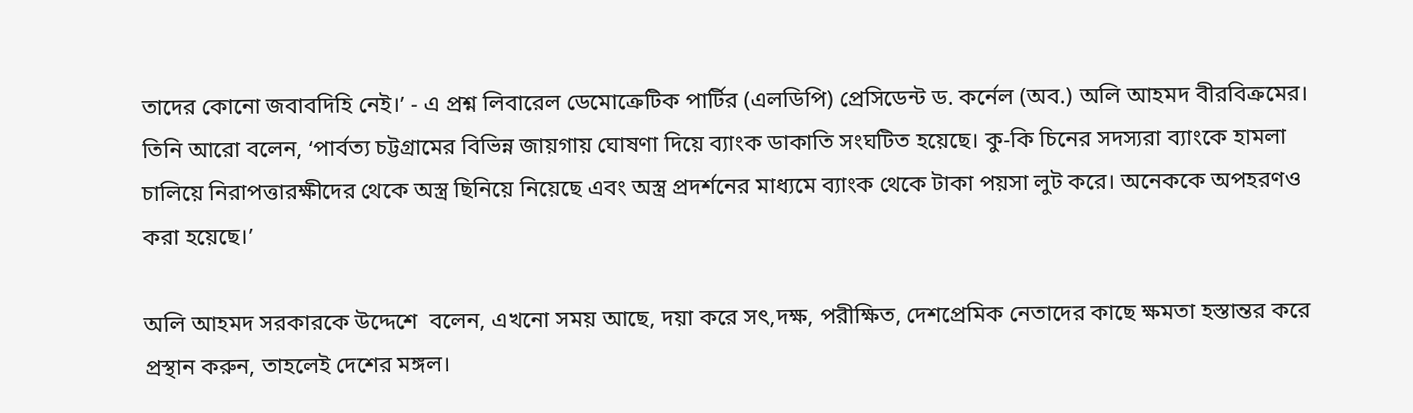তাদের কোনো জবাবদিহি নেই।’ - এ প্রশ্ন লিবারেল ডেমোক্রেটিক পার্টির (এলডিপি) প্রেসিডেন্ট ড. কর্নেল (অব.) অলি আহমদ বীরবিক্রমের। তিনি আরো বলেন, ‘পার্বত্য চট্টগ্রামের বিভিন্ন জায়গায় ঘোষণা দিয়ে ব্যাংক ডাকাতি সংঘটিত হয়েছে। কু-কি চিনের সদস্যরা ব্যাংকে হামলা চালিয়ে নিরাপত্তারক্ষীদের থেকে অস্ত্র ছিনিয়ে নিয়েছে এবং অস্ত্র প্রদর্শনের মাধ্যমে ব্যাংক থেকে টাকা পয়সা লুট করে। অনেককে অপহরণও করা হয়েছে।’

অলি আহমদ সরকারকে উদ্দেশে  বলেন, এখনো সময় আছে, দয়া করে সৎ,দক্ষ, পরীক্ষিত, দেশপ্রেমিক নেতাদের কাছে ক্ষমতা হস্তান্তর করে প্রস্থান করুন, তাহলেই দেশের মঙ্গল।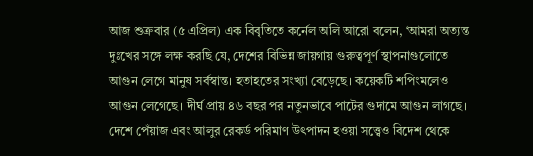আজ শুক্রবার (৫ এপ্রিল) এক বিবৃতিতে কর্নেল অলি আরো বলেন, ‘আমরা অত্যন্ত দুঃখের সঙ্গে লক্ষ করছি যে, দেশের বিভিন্ন জায়গায় গুরুত্বপূর্ণ স্থাপনাগুলোতে আগুন লেগে মানুষ সর্বস্বান্ত। হতাহতের সংখ্যা বেড়েছে। কয়েকটি শপিংমলেও আগুন লেগেছে। দীর্ঘ প্রায় ৪৬ বছর পর নতুনভাবে পাটের গুদামে আগুন লাগছে। দেশে পেঁয়াজ এবং আলুর রেকর্ড পরিমাণ উৎপাদন হওয়া সত্ত্বেও বিদেশ থেকে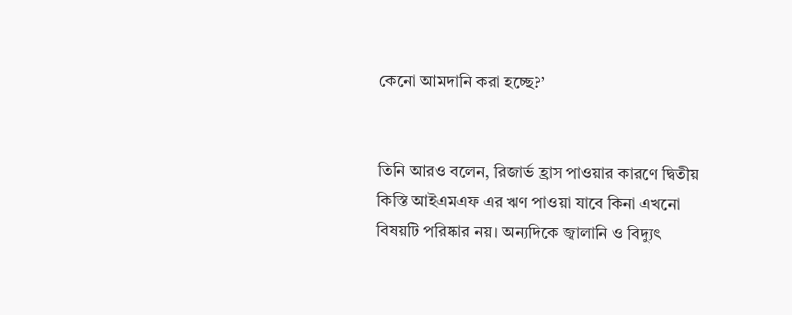কেনো আমদানি করা হচ্ছে?’


তিনি আরও বলেন, রিজার্ভ হ্রাস পাওয়ার কারণে দ্বিতীয় কিস্তি আইএমএফ এর ঋণ পাওয়া যাবে কিনা এখনো বিষয়টি পরিষ্কার নয়। অন্যদিকে জ্বালানি ও বিদ্যুৎ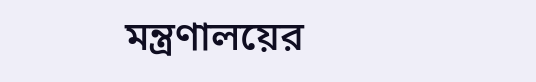মন্ত্রণালয়ের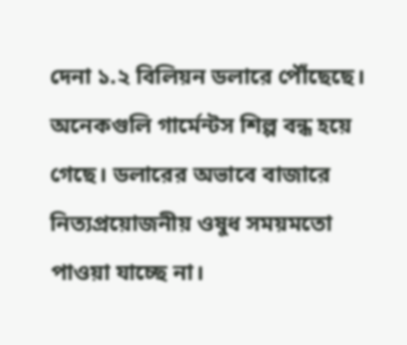দেনা ১.২ বিলিয়ন ডলারে পৌঁছেছে। অনেকগুলি গার্মেন্টস শিল্প বন্ধ হয়ে গেছে। ডলারের অভাবে বাজারে নিত্যপ্রয়োজনীয় ওষুধ সময়মতো পাওয়া যাচ্ছে না।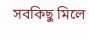সবকিছু মিলে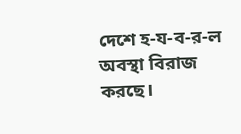দেশে হ-য-ব-র-ল অবস্থা বিরাজ করছে।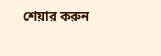শেয়ার করুন